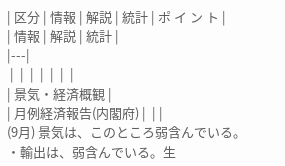| 区分 | 情報 | 解説 | 統計 | ポ イ ン ト |
| 情報 | 解説 | 統計 |
|---|
 |  |  |  |  |  |  |
| 景気・経済概観 |
| 月例経済報告(内閣府) |  | |
(9月) 景気は、このところ弱含んでいる。
・輸出は、弱含んでいる。生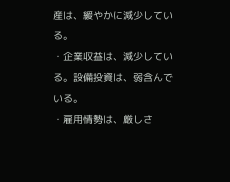産は、緩やかに減少している。
・企業収益は、減少している。設備投資は、弱含んでいる。
・雇用情勢は、厳しさ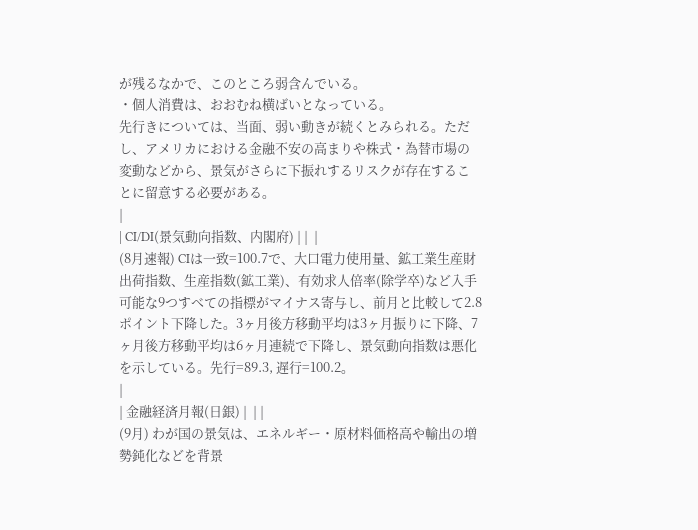が残るなかで、このところ弱含んでいる。
・個人消費は、おおむね横ばいとなっている。
先行きについては、当面、弱い動きが続くとみられる。ただし、アメリカにおける金融不安の高まりや株式・為替市場の変動などから、景気がさらに下振れするリスクが存在することに留意する必要がある。
|
| CI/DI(景気動向指数、内閣府) | |  |
(8月速報) CIは一致=100.7で、大口電力使用量、鉱工業生産財出荷指数、生産指数(鉱工業)、有効求人倍率(除学卒)など入手可能な9つすべての指標がマイナス寄与し、前月と比較して2.8ポイント下降した。3ヶ月後方移動平均は3ヶ月振りに下降、7ヶ月後方移動平均は6ヶ月連続で下降し、景気動向指数は悪化を示している。先行=89.3, 遅行=100.2。
|
| 金融経済月報(日銀) |  | |
(9月) わが国の景気は、エネルギー・原材料価格高や輸出の増勢鈍化などを背景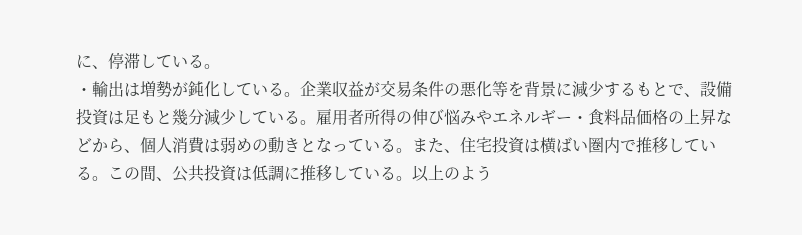に、停滞している。
・輸出は増勢が鈍化している。企業収益が交易条件の悪化等を背景に減少するもとで、設備投資は足もと幾分減少している。雇用者所得の伸び悩みやエネルギー・食料品価格の上昇などから、個人消費は弱めの動きとなっている。また、住宅投資は横ばい圏内で推移している。この間、公共投資は低調に推移している。以上のよう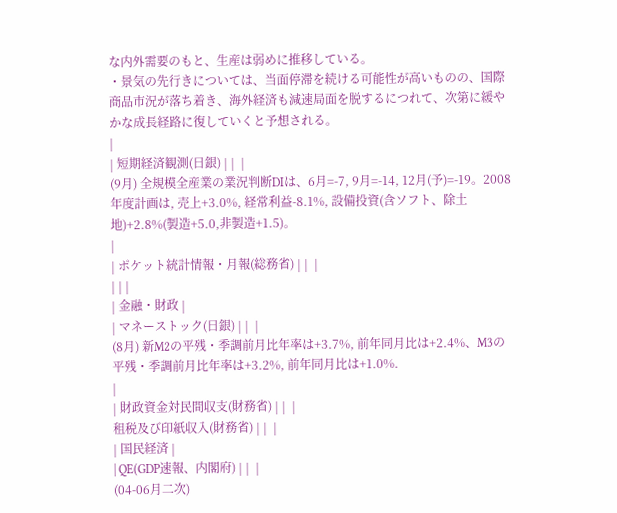な内外需要のもと、生産は弱めに推移している。
・景気の先行きについては、当面停滞を続ける可能性が高いものの、国際商品市況が落ち着き、海外経済も減速局面を脱するにつれて、次第に緩やかな成長経路に復していくと予想される。
|
| 短期経済観測(日銀) | |  |
(9月) 全規模全産業の業況判断DIは、6月=-7, 9月=-14, 12月(予)=-19。2008年度計画は, 売上+3.0%, 経常利益-8.1%, 設備投資(含ソフト、除土地)+2.8%(製造+5.0,非製造+1.5)。
|
| ポケット統計情報・月報(総務省) | |  |
| | |
| 金融・財政 |
| マネーストック(日銀) | |  |
(8月) 新M2の平残・季調前月比年率は+3.7%, 前年同月比は+2.4%、M3の平残・季調前月比年率は+3.2%, 前年同月比は+1.0%.
|
| 財政資金対民間収支(財務省) | |  |
租税及び印紙収入(財務省) | |  |
| 国民経済 |
| QE(GDP速報、内閣府) | |  |
(04-06月二次)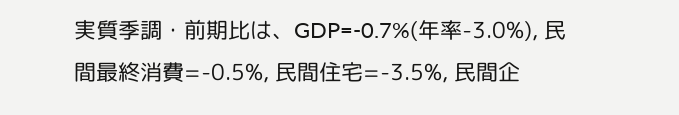実質季調・前期比は、GDP=-0.7%(年率-3.0%), 民間最終消費=-0.5%, 民間住宅=-3.5%, 民間企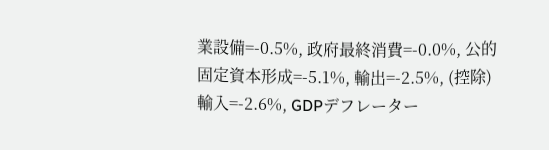業設備=-0.5%, 政府最終消費=-0.0%, 公的固定資本形成=-5.1%, 輸出=-2.5%, (控除)輸入=-2.6%, GDPデフレーター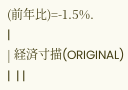(前年比)=-1.5%.
|
| 経済寸描(ORIGINAL) |  | |